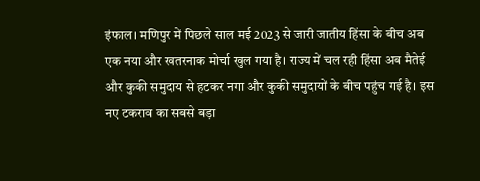इंफाल। मणिपुर में पिछले साल मई 2023 से जारी जातीय हिंसा के बीच अब एक नया और खतरनाक मोर्चा खुल गया है। राज्य में चल रही हिंसा अब मैतेई और कुकी समुदाय से हटकर नगा और कुकी समुदायों के बीच पहुंच गई है। इस नए टकराव का सबसे बड़ा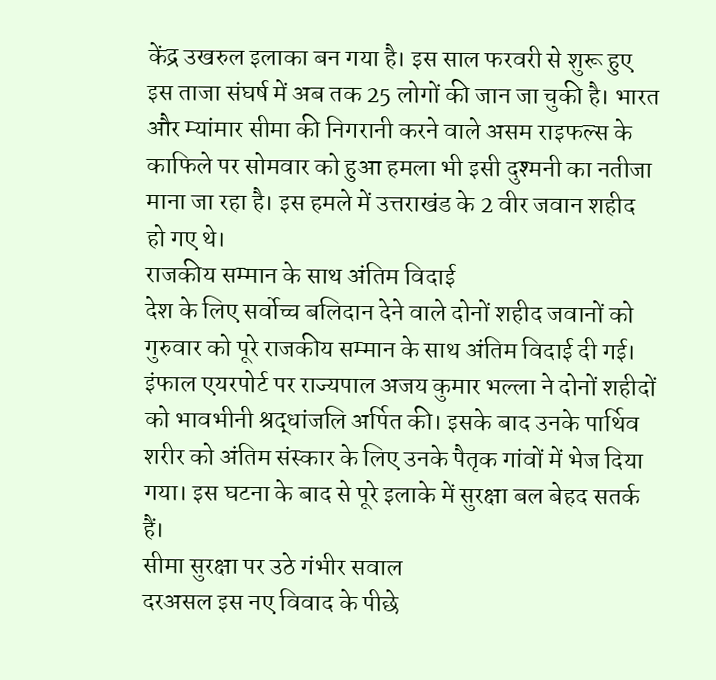केंद्र उखरुल इलाका बन गया है। इस साल फरवरी से शुरू हुए इस ताजा संघर्ष में अब तक 25 लोगों की जान जा चुकी है। भारत और म्यांमार सीमा की निगरानी करने वाले असम राइफल्स के काफिले पर सोमवार को हुआ हमला भी इसी दुश्मनी का नतीजा माना जा रहा है। इस हमले में उत्तराखंड के 2 वीर जवान शहीद हो गए थे।
राजकीय सम्मान के साथ अंतिम विदाई
देश के लिए सर्वोच्च बलिदान देने वाले दोनों शहीद जवानों को गुरुवार को पूरे राजकीय सम्मान के साथ अंतिम विदाई दी गई। इंफाल एयरपोर्ट पर राज्यपाल अजय कुमार भल्ला ने दोनों शहीदों को भावभीनी श्रद्धांजलि अर्पित की। इसके बाद उनके पार्थिव शरीर को अंतिम संस्कार के लिए उनके पैतृक गांवों में भेज दिया गया। इस घटना के बाद से पूरे इलाके में सुरक्षा बल बेहद सतर्क हैं।
सीमा सुरक्षा पर उठे गंभीर सवाल
दरअसल इस नए विवाद के पीछे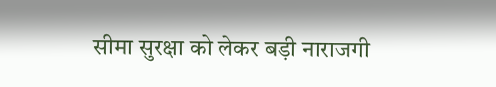सीमा सुरक्षा को लेकर बड़ी नाराजगी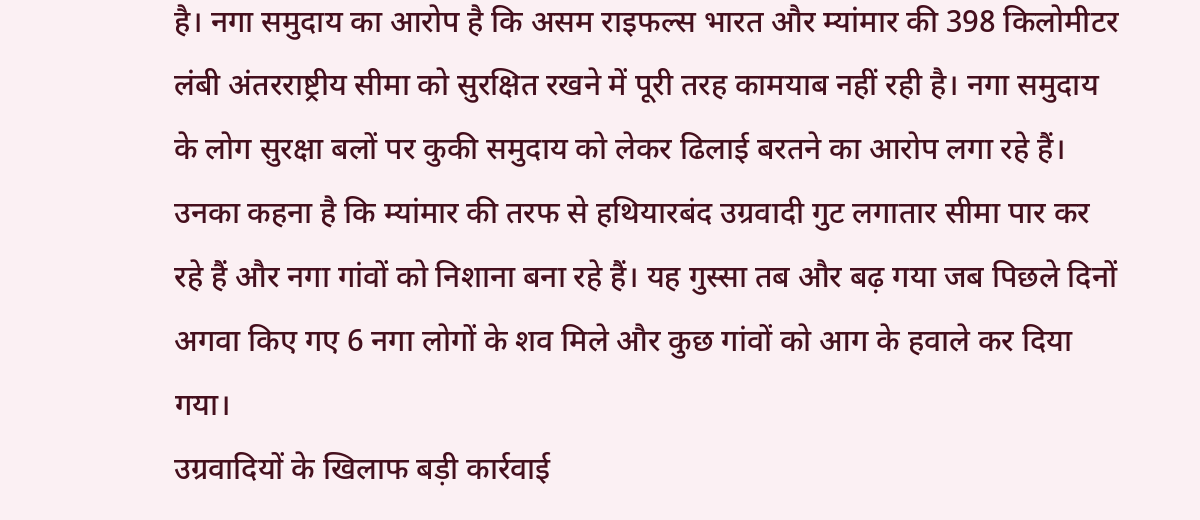है। नगा समुदाय का आरोप है कि असम राइफल्स भारत और म्यांमार की 398 किलोमीटर लंबी अंतरराष्ट्रीय सीमा को सुरक्षित रखने में पूरी तरह कामयाब नहीं रही है। नगा समुदाय के लोग सुरक्षा बलों पर कुकी समुदाय को लेकर ढिलाई बरतने का आरोप लगा रहे हैं। उनका कहना है कि म्यांमार की तरफ से हथियारबंद उग्रवादी गुट लगातार सीमा पार कर रहे हैं और नगा गांवों को निशाना बना रहे हैं। यह गुस्सा तब और बढ़ गया जब पिछले दिनों अगवा किए गए 6 नगा लोगों के शव मिले और कुछ गांवों को आग के हवाले कर दिया गया।
उग्रवादियों के खिलाफ बड़ी कार्रवाई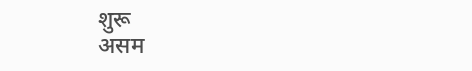शुरू
असम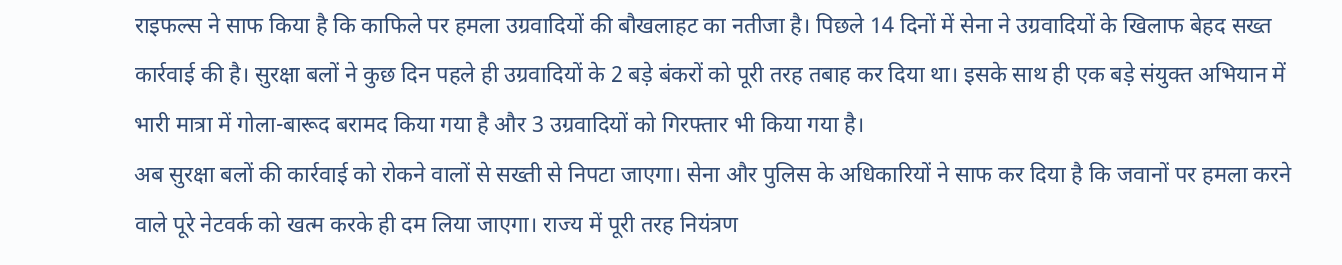राइफल्स ने साफ किया है कि काफिले पर हमला उग्रवादियों की बौखलाहट का नतीजा है। पिछले 14 दिनों में सेना ने उग्रवादियों के खिलाफ बेहद सख्त कार्रवाई की है। सुरक्षा बलों ने कुछ दिन पहले ही उग्रवादियों के 2 बड़े बंकरों को पूरी तरह तबाह कर दिया था। इसके साथ ही एक बड़े संयुक्त अभियान में भारी मात्रा में गोला-बारूद बरामद किया गया है और 3 उग्रवादियों को गिरफ्तार भी किया गया है।
अब सुरक्षा बलों की कार्रवाई को रोकने वालों से सख्ती से निपटा जाएगा। सेना और पुलिस के अधिकारियों ने साफ कर दिया है कि जवानों पर हमला करने वाले पूरे नेटवर्क को खत्म करके ही दम लिया जाएगा। राज्य में पूरी तरह नियंत्रण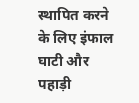स्थापित करने के लिए इंफाल घाटी और पहाड़ी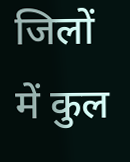जिलों में कुल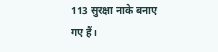113 सुरक्षा नाके बनाए गए हैं।